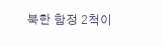북한 함정 2척이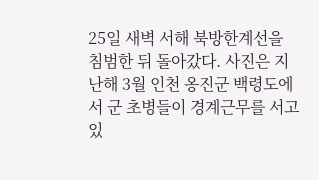25일 새벽 서해 북방한계선을 침범한 뒤 돌아갔다. 사진은 지난해 3월 인천 옹진군 백령도에서 군 초병들이 경계근무를 서고 있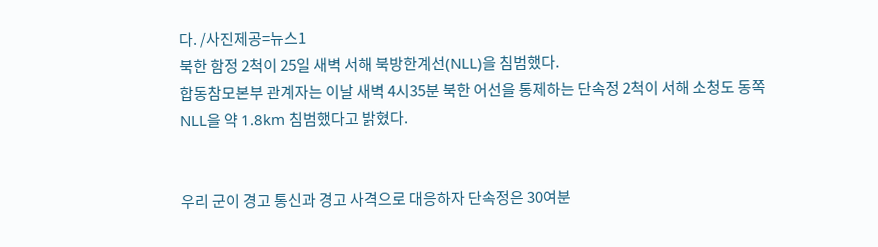다. /사진제공=뉴스1
북한 함정 2척이 25일 새벽 서해 북방한계선(NLL)을 침범했다.
합동참모본부 관계자는 이날 새벽 4시35분 북한 어선을 통제하는 단속정 2척이 서해 소청도 동쪽 NLL을 약 1.8km 침범했다고 밝혔다.


우리 군이 경고 통신과 경고 사격으로 대응하자 단속정은 30여분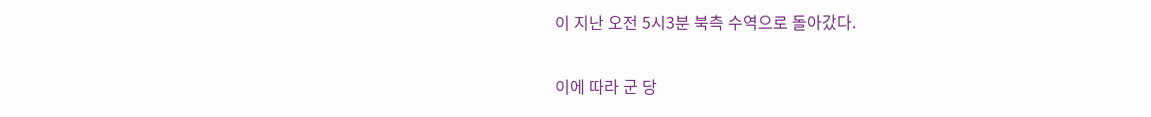이 지난 오전 5시3분 북측 수역으로 돌아갔다.

이에 따라 군 당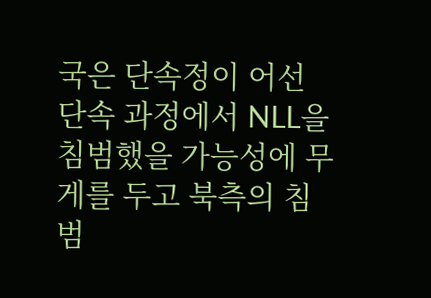국은 단속정이 어선 단속 과정에서 NLL을 침범했을 가능성에 무게를 두고 북측의 침범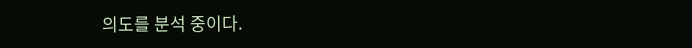의도를 분석 중이다.